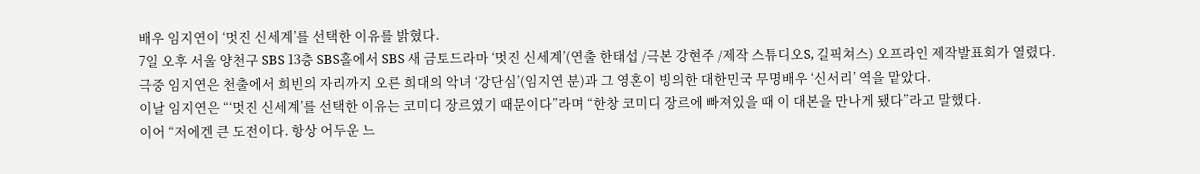배우 임지연이 ‘멋진 신세계’를 선택한 이유를 밝혔다.
7일 오후 서울 양천구 SBS 13층 SBS홀에서 SBS 새 금토드라마 ‘멋진 신세계’(연출 한태섭 /극본 강현주 /제작 스튜디오S, 길픽쳐스) 오프라인 제작발표회가 열렸다.
극중 임지연은 천출에서 희빈의 자리까지 오른 희대의 악녀 ‘강단심’(임지연 분)과 그 영혼이 빙의한 대한민국 무명배우 ‘신서리’ 역을 맡았다.
이날 임지연은 “‘멋진 신세계’를 선택한 이유는 코미디 장르였기 때문이다”라며 “한창 코미디 장르에 빠져있을 때 이 대본을 만나게 됐다”라고 말했다.
이어 “저에겐 큰 도전이다. 항상 어두운 느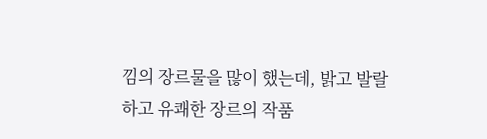낌의 장르물을 많이 했는데, 밝고 발랄하고 유쾌한 장르의 작품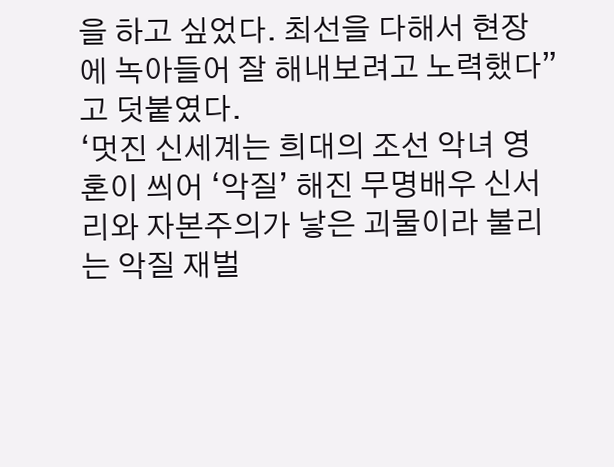을 하고 싶었다. 최선을 다해서 현장에 녹아들어 잘 해내보려고 노력했다”고 덧붙였다.
‘멋진 신세계는 희대의 조선 악녀 영혼이 씌어 ‘악질’ 해진 무명배우 신서리와 자본주의가 낳은 괴물이라 불리는 악질 재벌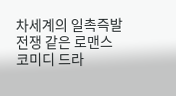차세계의 일촉즉발 전쟁 같은 로맨스 코미디 드라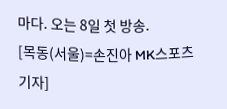마다. 오는 8일 첫 방송.
[목동(서울)=손진아 MK스포츠 기자]